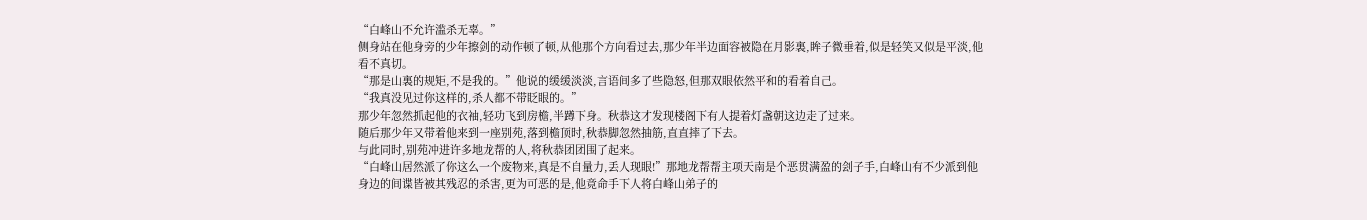“白峰山不允许滥杀无辜。”
侧身站在他身旁的少年擦剑的动作顿了顿,从他那个方向看过去,那少年半边面容被隐在月影裏,眸子微垂着,似是轻笑又似是平淡,他看不真切。
“那是山裏的规矩,不是我的。”他说的缓缓淡淡,言语间多了些隐怒,但那双眼依然平和的看着自己。
“我真没见过你这样的,杀人都不带眨眼的。”
那少年忽然抓起他的衣袖,轻功飞到房檐,半蹲下身。秋恭这才发现楼阁下有人提着灯盏朝这边走了过来。
随后那少年又带着他来到一座别苑,落到檐顶时,秋恭脚忽然抽筋,直直摔了下去。
与此同时,别苑冲进许多地龙帮的人,将秋恭团团围了起来。
“白峰山居然派了你这么一个废物来,真是不自量力,丢人现眼!”那地龙帮帮主项天南是个恶贯满盈的刽子手,白峰山有不少派到他身边的间谍皆被其残忍的杀害,更为可恶的是,他竟命手下人将白峰山弟子的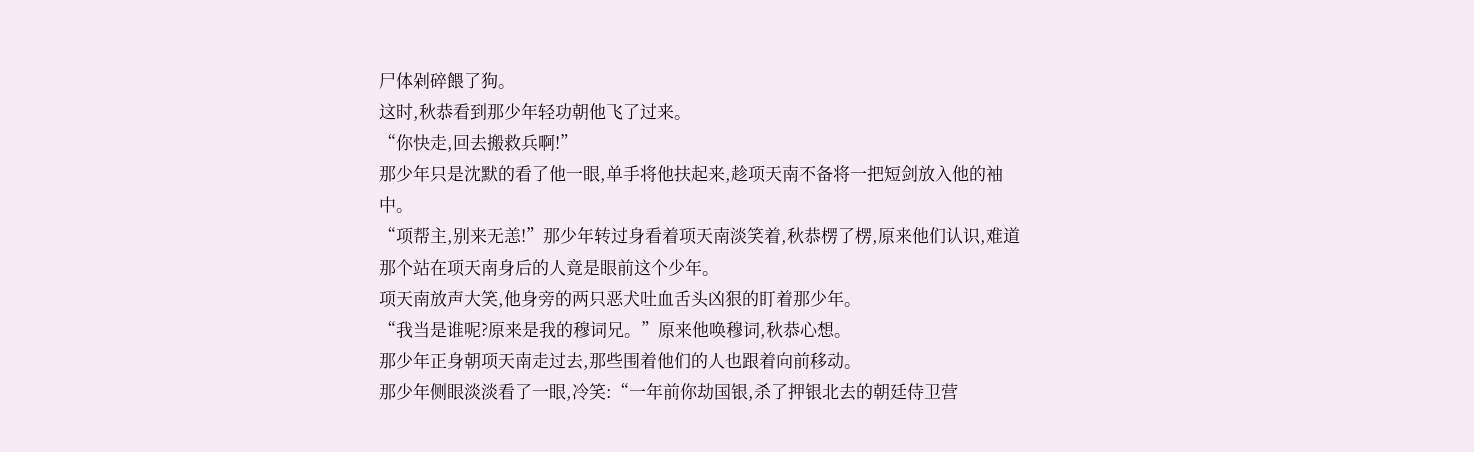尸体剁碎餵了狗。
这时,秋恭看到那少年轻功朝他飞了过来。
“你快走,回去搬救兵啊!”
那少年只是沈默的看了他一眼,单手将他扶起来,趁项天南不备将一把短剑放入他的袖中。
“项帮主,别来无恙!”那少年转过身看着项天南淡笑着,秋恭楞了楞,原来他们认识,难道那个站在项天南身后的人竟是眼前这个少年。
项天南放声大笑,他身旁的两只恶犬吐血舌头凶狠的盯着那少年。
“我当是谁呢?原来是我的穆词兄。”原来他唤穆词,秋恭心想。
那少年正身朝项天南走过去,那些围着他们的人也跟着向前移动。
那少年侧眼淡淡看了一眼,冷笑:“一年前你劫国银,杀了押银北去的朝廷侍卫营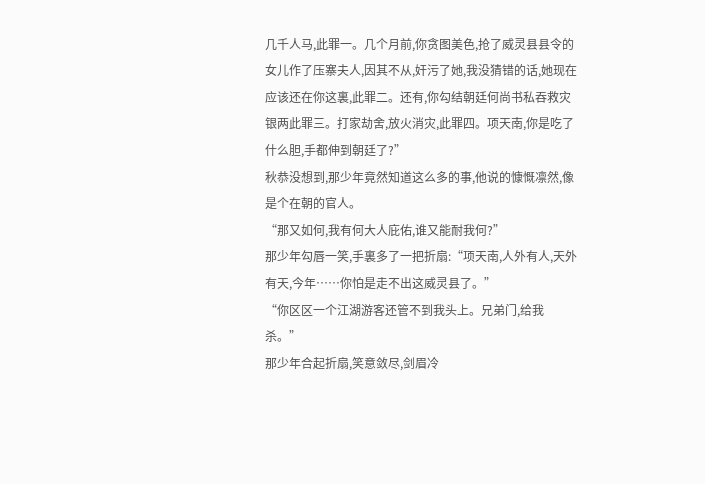几千人马,此罪一。几个月前,你贪图美色,抢了威灵县县令的女儿作了压寨夫人,因其不从,奸污了她,我没猜错的话,她现在应该还在你这裏,此罪二。还有,你勾结朝廷何尚书私吞救灾银两此罪三。打家劫舍,放火消灾,此罪四。项天南,你是吃了什么胆,手都伸到朝廷了?”
秋恭没想到,那少年竟然知道这么多的事,他说的慷慨凛然,像是个在朝的官人。
“那又如何,我有何大人庇佑,谁又能耐我何?”
那少年勾唇一笑,手裏多了一把折扇:“项天南,人外有人,天外有天,今年……你怕是走不出这威灵县了。”
“你区区一个江湖游客还管不到我头上。兄弟门,给我杀。”
那少年合起折扇,笑意敛尽,剑眉冷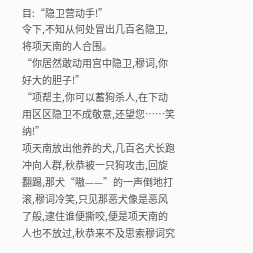目:“隐卫营动手!”
令下,不知从何处冒出几百名隐卫,将项天南的人合围。
“你居然敢动用宫中隐卫,穆词,你好大的胆子!”
“项帮主,你可以蓄狗杀人,在下动用区区隐卫不成敬意,还望您……笑纳!”
项天南放出他养的犬,几百名犬长跑冲向人群,秋恭被一只狗攻击,回旋翻踢,那犬“嗷——”的一声倒地打滚,穆词冷笑,只见那恶犬像是恶风了般,逮住谁便撕咬,便是项天南的人也不放过,秋恭来不及思索穆词究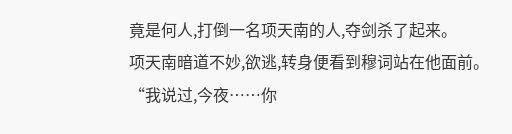竟是何人,打倒一名项天南的人,夺剑杀了起来。
项天南暗道不妙,欲逃,转身便看到穆词站在他面前。
“我说过,今夜……你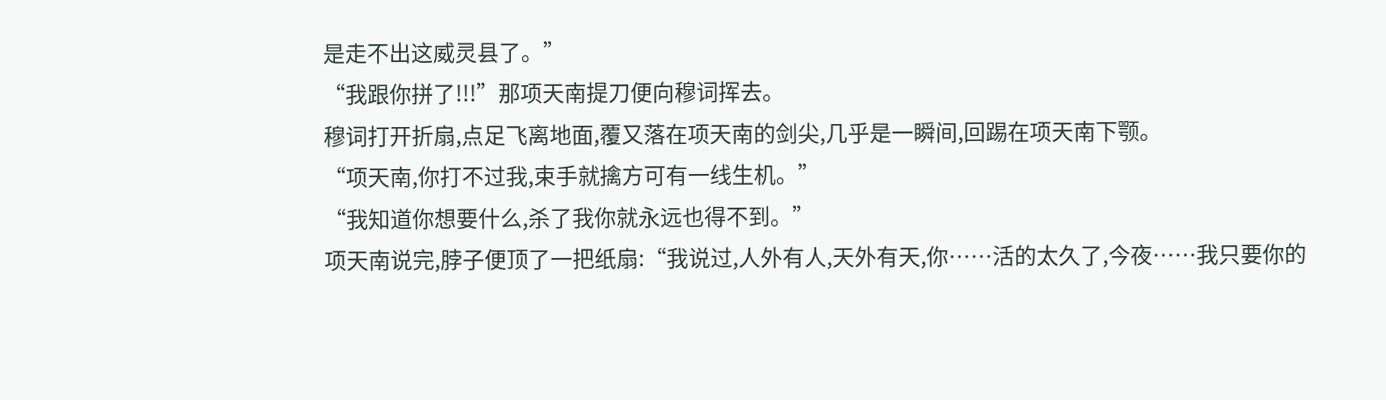是走不出这威灵县了。”
“我跟你拼了!!!”那项天南提刀便向穆词挥去。
穆词打开折扇,点足飞离地面,覆又落在项天南的剑尖,几乎是一瞬间,回踢在项天南下颚。
“项天南,你打不过我,束手就擒方可有一线生机。”
“我知道你想要什么,杀了我你就永远也得不到。”
项天南说完,脖子便顶了一把纸扇:“我说过,人外有人,天外有天,你……活的太久了,今夜……我只要你的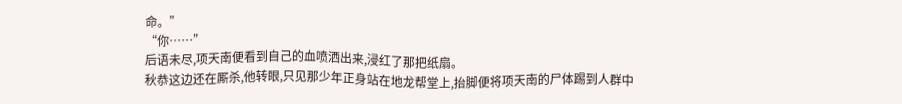命。”
“你……”
后语未尽,项天南便看到自己的血喷洒出来,浸红了那把纸扇。
秋恭这边还在厮杀,他转眼,只见那少年正身站在地龙帮堂上,抬脚便将项天南的尸体踢到人群中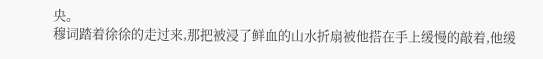央。
穆词踏着徐徐的走过来,那把被浸了鲜血的山水折扇被他搭在手上缓慢的敲着,他缓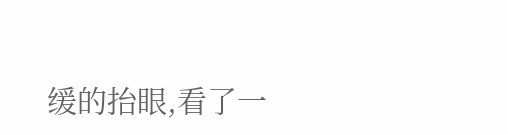缓的抬眼,看了一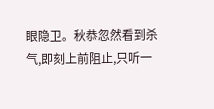眼隐卫。秋恭忽然看到杀气,即刻上前阻止,只听一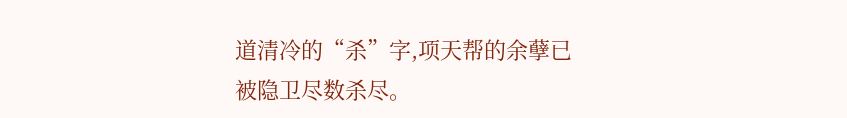道清冷的“杀”字,项天帮的余孽已被隐卫尽数杀尽。